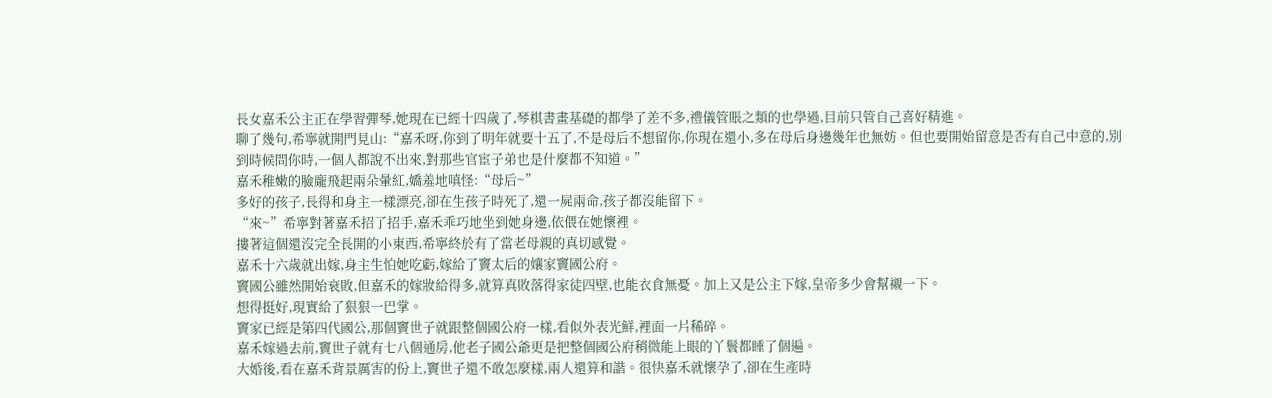長女嘉禾公主正在學習彈琴,她現在已經十四歲了,琴棋書畫基礎的都學了差不多,禮儀管賬之類的也學過,目前只管自己喜好精進。
聊了幾句,希寧就開門見山:“嘉禾呀,你到了明年就要十五了,不是母后不想留你,你現在還小,多在母后身邊幾年也無妨。但也要開始留意是否有自己中意的,別到時候問你時,一個人都說不出來,對那些官宦子弟也是什麼都不知道。”
嘉禾稚嫩的臉龐飛起兩朵暈紅,嬌羞地嗔怪:“母后~”
多好的孩子,長得和身主一樣漂亮,卻在生孩子時死了,還一屍兩命,孩子都沒能留下。
“來~”希寧對著嘉禾招了招手,嘉禾乖巧地坐到她身邊,依偎在她懷裡。
摟著這個還沒完全長開的小東西,希寧終於有了當老母親的真切感覺。
嘉禾十六歲就出嫁,身主生怕她吃虧,嫁給了竇太后的孃家竇國公府。
竇國公雖然開始衰敗,但嘉禾的嫁妝給得多,就算真敗落得家徒四壁,也能衣食無憂。加上又是公主下嫁,皇帝多少會幫襯一下。
想得挺好,現實給了狠狠一巴掌。
竇家已經是第四代國公,那個竇世子就跟整個國公府一樣,看似外表光鮮,裡面一片稀碎。
嘉禾嫁過去前,竇世子就有七八個通房,他老子國公爺更是把整個國公府稍微能上眼的丫鬟都睡了個遍。
大婚後,看在嘉禾背景厲害的份上,竇世子還不敢怎麼樣,兩人還算和諧。很快嘉禾就懷孕了,卻在生產時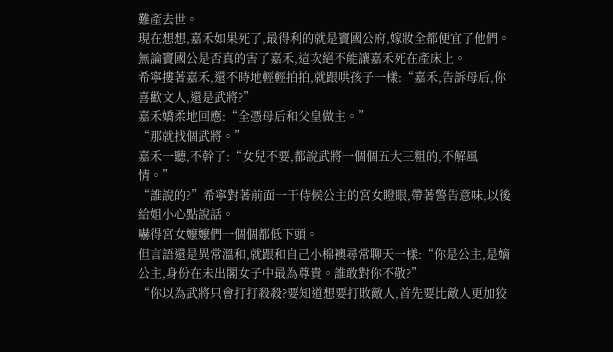難產去世。
現在想想,嘉禾如果死了,最得利的就是竇國公府,嫁妝全都便宜了他們。無論竇國公是否真的害了嘉禾,這次絕不能讓嘉禾死在產床上。
希寧摟著嘉禾,還不時地輕輕拍拍,就跟哄孩子一樣:“嘉禾,告訴母后,你喜歡文人,還是武將?”
嘉禾嬌柔地回應:“全憑母后和父皇做主。”
“那就找個武將。”
嘉禾一聽,不幹了:“女兒不要,都說武將一個個五大三粗的,不解風情。”
“誰說的?”希寧對著前面一干侍候公主的宮女瞪眼,帶著警告意味,以後給姐小心點說話。
嚇得宮女嬤嬤們一個個都低下頭。
但言語還是異常溫和,就跟和自己小棉襖尋常聊天一樣:“你是公主,是嫡公主,身份在未出閣女子中最為尊貴。誰敢對你不敬?”
“你以為武將只會打打殺殺?要知道想要打敗敵人,首先要比敵人更加狡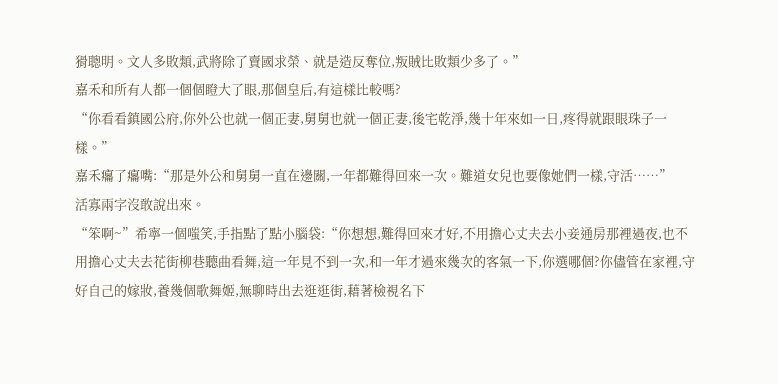猾聰明。文人多敗類,武將除了賣國求榮、就是造反奪位,叛賊比敗類少多了。”
嘉禾和所有人都一個個瞪大了眼,那個皇后,有這樣比較嗎?
“你看看鎮國公府,你外公也就一個正妻,舅舅也就一個正妻,後宅乾淨,幾十年來如一日,疼得就跟眼珠子一樣。”
嘉禾癟了癟嘴:“那是外公和舅舅一直在邊關,一年都難得回來一次。難道女兒也要像她們一樣,守活……”
活寡兩字沒敢說出來。
“笨啊~”希寧一個嗤笑,手指點了點小腦袋:“你想想,難得回來才好,不用擔心丈夫去小妾通房那裡過夜,也不用擔心丈夫去花街柳巷聽曲看舞,這一年見不到一次,和一年才過來幾次的客氣一下,你選哪個?你儘管在家裡,守好自己的嫁妝,養幾個歌舞姬,無聊時出去逛逛街,藉著檢視名下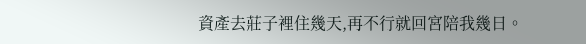資產去莊子裡住幾天,再不行就回宮陪我幾日。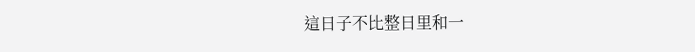這日子不比整日里和一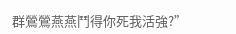群鶯鶯燕燕鬥得你死我活強?”